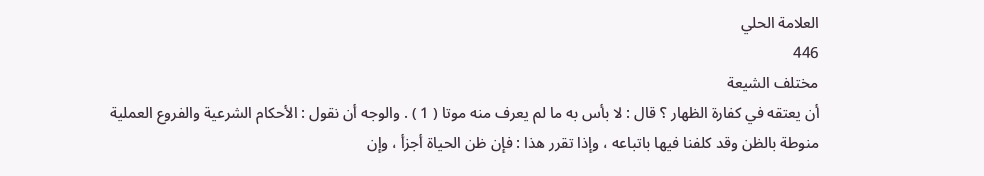العلامة الحلي
446
مختلف الشيعة
أن يعتقه في كفارة الظهار ؟ قال : لا بأس به ما لم يعرف منه موتا ( 1 ) . والوجه أن نقول : الأحكام الشرعية والفروع العملية منوطة بالظن وقد كلفنا فيها باتباعه ، وإذا تقرر هذا : فإن ظن الحياة أجزأ ، وإن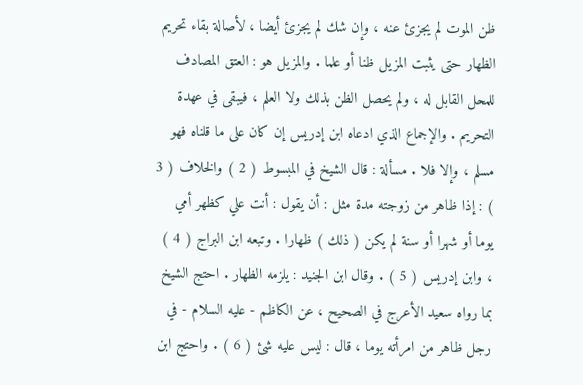ظن الموت لم يجزئ عنه ، وإن شك لم يجزئ أيضا ، لأصالة بقاء تحريم الظهار حتى يثبت المزيل ظنا أو علما . والمزيل هو : العتق المصادف للمحل القابل له ، ولم يحصل الظن بذلك ولا العلم ، فيبقى في عهدة التحريم . والإجماع الذي ادعاه ابن إدريس إن كان على ما قلناه فهو مسلم ، وإلا فلا . مسألة : قال الشيخ في المبسوط ( 2 ) والخلاف ( 3 ) : إذا ظاهر من زوجته مدة مثل : أن يقول : أنت علي كظهر أمي يوما أو شهرا أو سنة لم يكن ( ذلك ) ظهارا . وتبعه ابن البراج ( 4 ) ، وابن إدريس ( 5 ) . وقال ابن الجنيد : يلزمه الظهار . احتج الشيخ بما رواه سعيد الأعرج في الصحيح ، عن الكاظم - عليه السلام - في رجل ظاهر من امرأته يوما ، قال : ليس عليه شئ ( 6 ) . واحتج ابن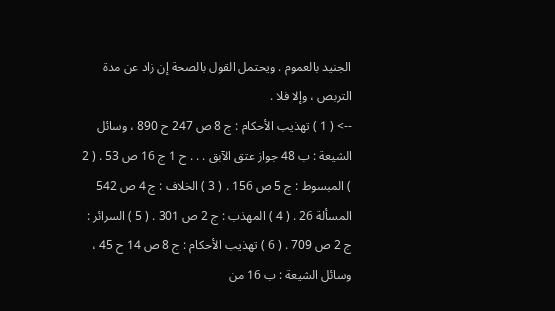الجنيد بالعموم . ويحتمل القول بالصحة إن زاد عن مدة التربص ، وإلا فلا .
--> ( 1 ) تهذيب الأحكام : ج 8 ص 247 ح 890 ، وسائل الشيعة : ب 48 جواز عتق الآبق . . . ح 1 ج 16 ص 53 . ( 2 ) المبسوط : ج 5 ص 156 . ( 3 ) الخلاف : ج 4 ص 542 المسألة 26 . ( 4 ) المهذب : ج 2 ص 301 . ( 5 ) السرائر : ج 2 ص 709 . ( 6 ) تهذيب الأحكام : ج 8 ص 14 ح 45 ، وسائل الشيعة : ب 16 من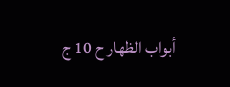أبواب الظهار ح 10 ج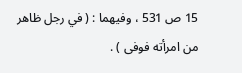15 ص 531 ، وفيهما : ( في رجل ظاهر من امرأته فوفى ) .